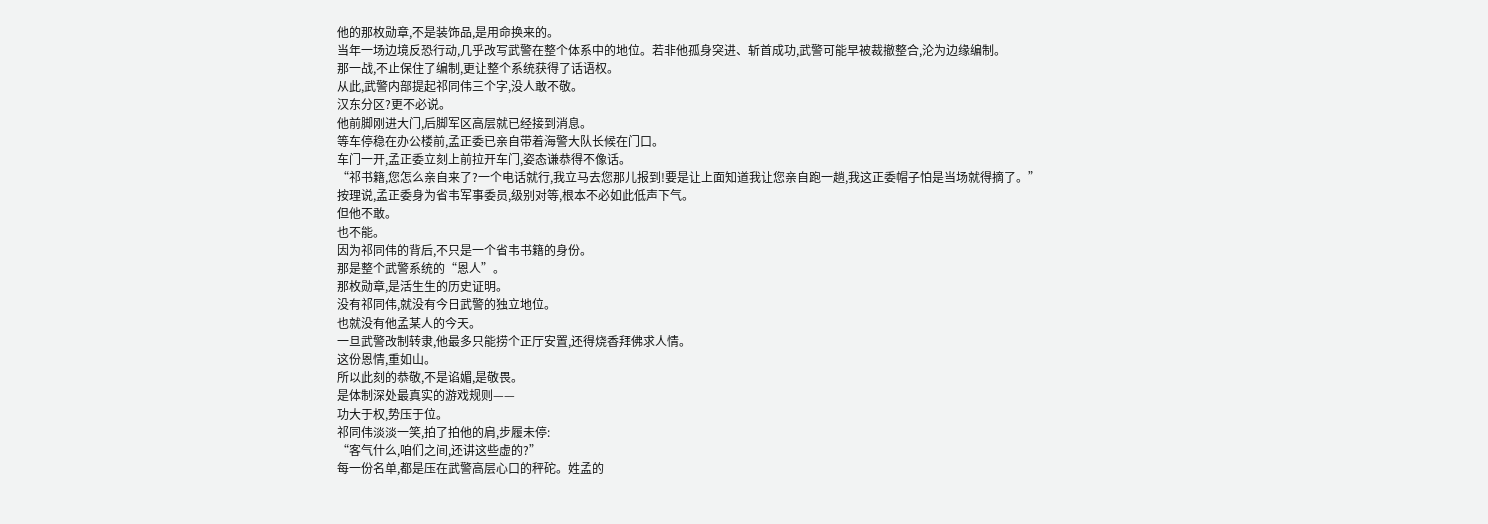他的那枚勋章,不是装饰品,是用命换来的。
当年一场边境反恐行动,几乎改写武警在整个体系中的地位。若非他孤身突进、斩首成功,武警可能早被裁撤整合,沦为边缘编制。
那一战,不止保住了编制,更让整个系统获得了话语权。
从此,武警内部提起祁同伟三个字,没人敢不敬。
汉东分区?更不必说。
他前脚刚进大门,后脚军区高层就已经接到消息。
等车停稳在办公楼前,孟正委已亲自带着海警大队长候在门口。
车门一开,孟正委立刻上前拉开车门,姿态谦恭得不像话。
“祁书籍,您怎么亲自来了?一个电话就行,我立马去您那儿报到!要是让上面知道我让您亲自跑一趟,我这正委帽子怕是当场就得摘了。”
按理说,孟正委身为省韦军事委员,级别对等,根本不必如此低声下气。
但他不敢。
也不能。
因为祁同伟的背后,不只是一个省韦书籍的身份。
那是整个武警系统的“恩人”。
那枚勋章,是活生生的历史证明。
没有祁同伟,就没有今日武警的独立地位。
也就没有他孟某人的今天。
一旦武警改制转隶,他最多只能捞个正厅安置,还得烧香拜佛求人情。
这份恩情,重如山。
所以此刻的恭敬,不是谄媚,是敬畏。
是体制深处最真实的游戏规则——
功大于权,势压于位。
祁同伟淡淡一笑,拍了拍他的肩,步履未停:
“客气什么,咱们之间,还讲这些虚的?”
每一份名单,都是压在武警高层心口的秤砣。姓孟的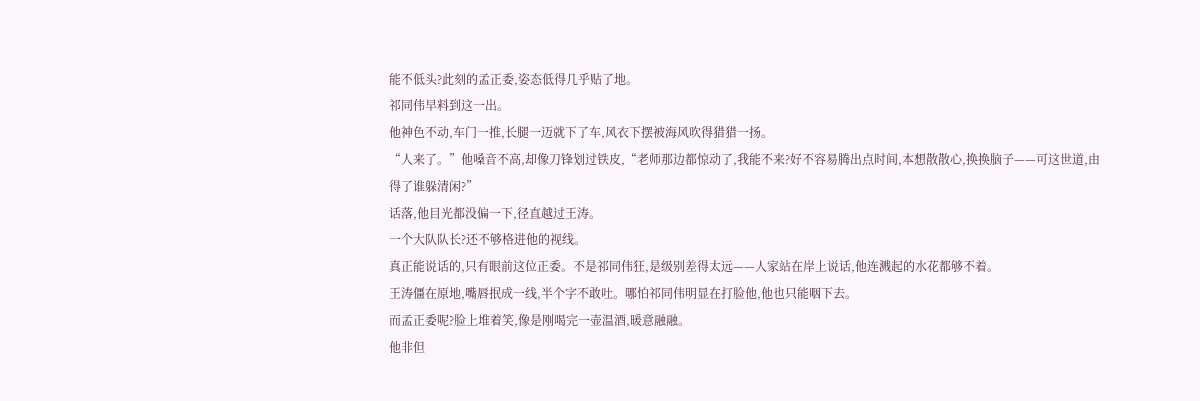能不低头?此刻的孟正委,姿态低得几乎贴了地。
祁同伟早料到这一出。
他神色不动,车门一推,长腿一迈就下了车,风衣下摆被海风吹得猎猎一扬。
“人来了。”他嗓音不高,却像刀锋划过铁皮,“老师那边都惊动了,我能不来?好不容易腾出点时间,本想散散心,换换脑子——可这世道,由得了谁躲清闲?”
话落,他目光都没偏一下,径直越过王涛。
一个大队队长?还不够格进他的视线。
真正能说话的,只有眼前这位正委。不是祁同伟狂,是级别差得太远——人家站在岸上说话,他连溅起的水花都够不着。
王涛僵在原地,嘴唇抿成一线,半个字不敢吐。哪怕祁同伟明显在打脸他,他也只能咽下去。
而孟正委呢?脸上堆着笑,像是刚喝完一壶温酒,暖意融融。
他非但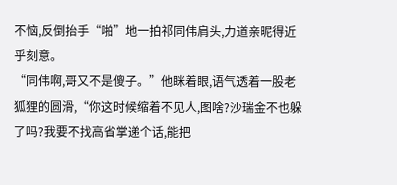不恼,反倒抬手“啪”地一拍祁同伟肩头,力道亲昵得近乎刻意。
“同伟啊,哥又不是傻子。”他眯着眼,语气透着一股老狐狸的圆滑,“你这时候缩着不见人,图啥?沙瑞金不也躲了吗?我要不找高省掌递个话,能把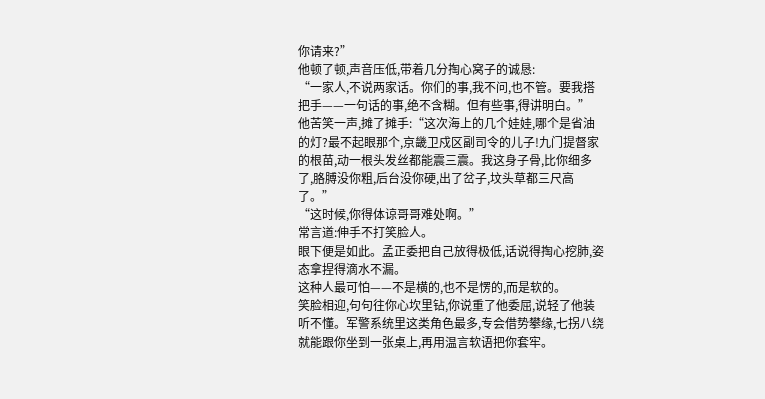你请来?”
他顿了顿,声音压低,带着几分掏心窝子的诚恳:
“一家人,不说两家话。你们的事,我不问,也不管。要我搭把手——一句话的事,绝不含糊。但有些事,得讲明白。”
他苦笑一声,摊了摊手:“这次海上的几个娃娃,哪个是省油的灯?最不起眼那个,京畿卫戍区副司令的儿子!九门提督家的根苗,动一根头发丝都能震三震。我这身子骨,比你细多了,胳膊没你粗,后台没你硬,出了岔子,坟头草都三尺高了。”
“这时候,你得体谅哥哥难处啊。”
常言道:伸手不打笑脸人。
眼下便是如此。孟正委把自己放得极低,话说得掏心挖肺,姿态拿捏得滴水不漏。
这种人最可怕——不是横的,也不是愣的,而是软的。
笑脸相迎,句句往你心坎里钻,你说重了他委屈,说轻了他装听不懂。军警系统里这类角色最多,专会借势攀缘,七拐八绕就能跟你坐到一张桌上,再用温言软语把你套牢。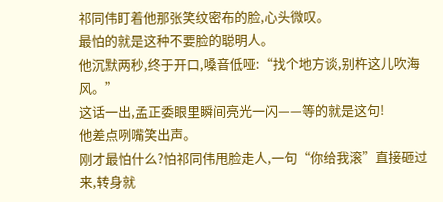祁同伟盯着他那张笑纹密布的脸,心头微叹。
最怕的就是这种不要脸的聪明人。
他沉默两秒,终于开口,嗓音低哑:“找个地方谈,别杵这儿吹海风。”
这话一出,孟正委眼里瞬间亮光一闪——等的就是这句!
他差点咧嘴笑出声。
刚才最怕什么?怕祁同伟甩脸走人,一句“你给我滚”直接砸过来,转身就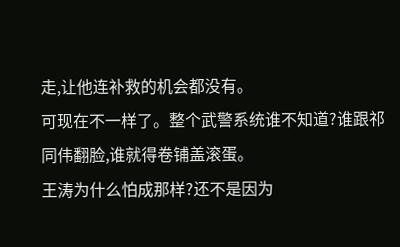走,让他连补救的机会都没有。
可现在不一样了。整个武警系统谁不知道?谁跟祁同伟翻脸,谁就得卷铺盖滚蛋。
王涛为什么怕成那样?还不是因为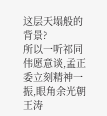这层天塌般的背景?
所以一听祁同伟愿意谈,孟正委立刻精神一振,眼角余光朝王涛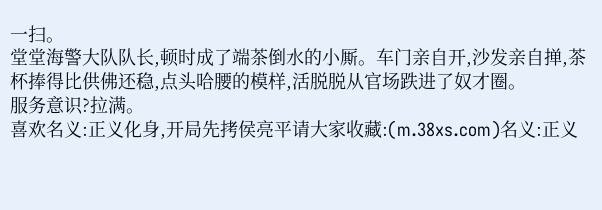一扫。
堂堂海警大队队长,顿时成了端茶倒水的小厮。车门亲自开,沙发亲自掸,茶杯捧得比供佛还稳,点头哈腰的模样,活脱脱从官场跌进了奴才圈。
服务意识?拉满。
喜欢名义:正义化身,开局先拷侯亮平请大家收藏:(m.38xs.com)名义:正义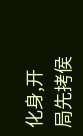化身,开局先拷侯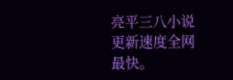亮平三八小说更新速度全网最快。